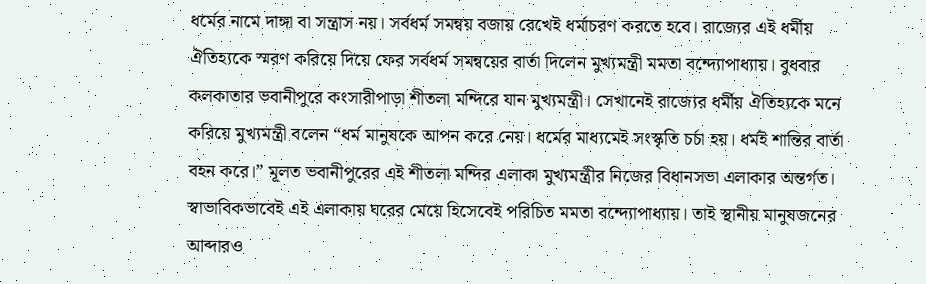ধর্মের নামে দাঙ্গা বা সন্ত্রাস নয়। সর্বধর্ম সমন্বয় বজায় রেখেই ধর্মাচরণ করতে হবে। রাজ্যের এই ধর্মীয় ঐতিহ্যকে স্মরণ করিয়ে দিয়ে ফের সর্বধর্ম সমন্বয়ের বার্তা দিলেন মুখ্যমন্ত্রী মমতা বন্দ্যোপাধ্যায়। বুধবার কলকাতার ভবানীপুরে কংসারীপাড়া শীতলা মন্দিরে যান মুখ্যমন্ত্রী। সেখানেই রাজ্যের ধর্মীয় ঐতিহ্যকে মনে করিয়ে মুখ্যমন্ত্রী বলেন “ধর্ম মানুষকে আপন করে নেয়। ধর্মের মাধ্যমেই সংস্কৃতি চর্চা হয়। ধর্মই শান্তির বার্তা বহন করে।” মূলত ভবানীপুরের এই শীতলা মন্দির এলাকা মুখ্যমন্ত্রীর নিজের বিধানসভা এলাকার অন্তর্গত। স্বাভাবিকভাবেই এই এলাকায় ঘরের মেয়ে হিসেবেই পরিচিত মমতা বন্দ্যোপাধ্যায়। তাই স্থানীয় মানুষজনের আব্দারও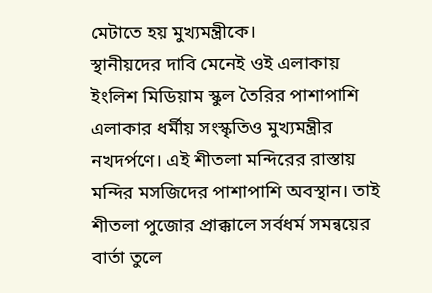মেটাতে হয় মুখ্যমন্ত্রীকে।
স্থানীয়দের দাবি মেনেই ওই এলাকায় ইংলিশ মিডিয়াম স্কুল তৈরির পাশাপাশি এলাকার ধর্মীয় সংস্কৃতিও মুখ্যমন্ত্রীর নখদর্পণে। এই শীতলা মন্দিরের রাস্তায় মন্দির মসজিদের পাশাপাশি অবস্থান। তাই শীতলা পুজোর প্রাক্কালে সর্বধর্ম সমন্বয়ের বার্তা তুলে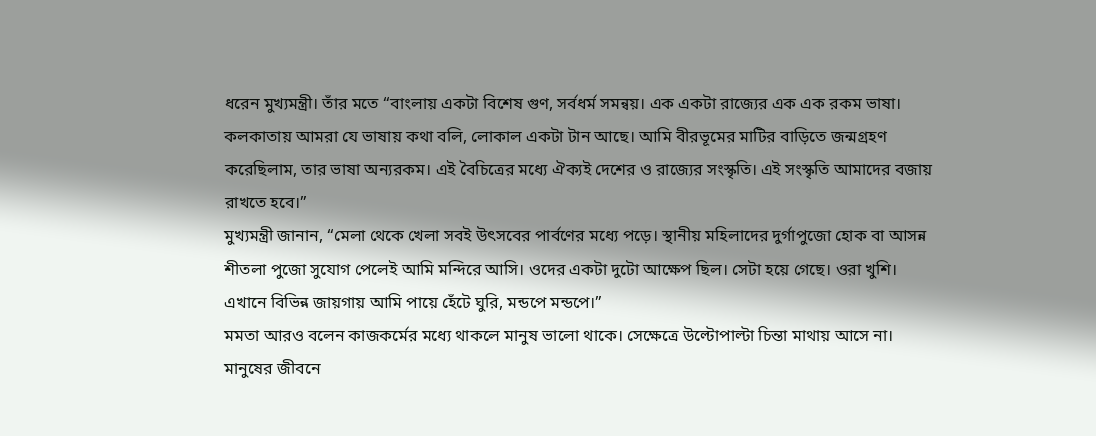ধরেন মুখ্যমন্ত্রী। তাঁর মতে “বাংলায় একটা বিশেষ গুণ, সর্বধর্ম সমন্বয়। এক একটা রাজ্যের এক এক রকম ভাষা। কলকাতায় আমরা যে ভাষায় কথা বলি, লোকাল একটা টান আছে। আমি বীরভূমের মাটির বাড়িতে জন্মগ্রহণ করেছিলাম, তার ভাষা অন্যরকম। এই বৈচিত্রের মধ্যে ঐক্যই দেশের ও রাজ্যের সংস্কৃতি। এই সংস্কৃতি আমাদের বজায় রাখতে হবে।”
মুখ্যমন্ত্রী জানান, “মেলা থেকে খেলা সবই উৎসবের পার্বণের মধ্যে পড়ে। স্থানীয় মহিলাদের দুর্গাপুজো হোক বা আসন্ন শীতলা পুজো সুযোগ পেলেই আমি মন্দিরে আসি। ওদের একটা দুটো আক্ষেপ ছিল। সেটা হয়ে গেছে। ওরা খুশি। এখানে বিভিন্ন জায়গায় আমি পায়ে হেঁটে ঘুরি, মন্ডপে মন্ডপে।”
মমতা আরও বলেন কাজকর্মের মধ্যে থাকলে মানুষ ভালো থাকে। সেক্ষেত্রে উল্টোপাল্টা চিন্তা মাথায় আসে না। মানুষের জীবনে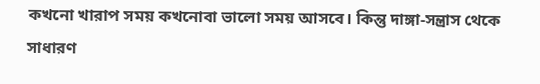কখনো খারাপ সময় কখনোবা ভালো সময় আসবে। কিন্তু দাঙ্গা-সন্ত্রাস থেকে সাধারণ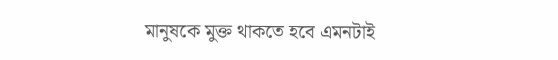মানুষকে মুক্ত থাকতে হবে এমনটাই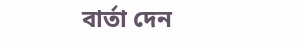বার্তা দেন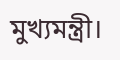মুখ্যমন্ত্রী।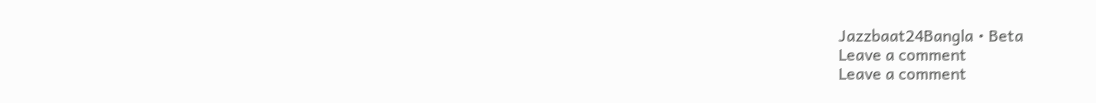Jazzbaat24Bangla • Beta
Leave a comment
Leave a comment